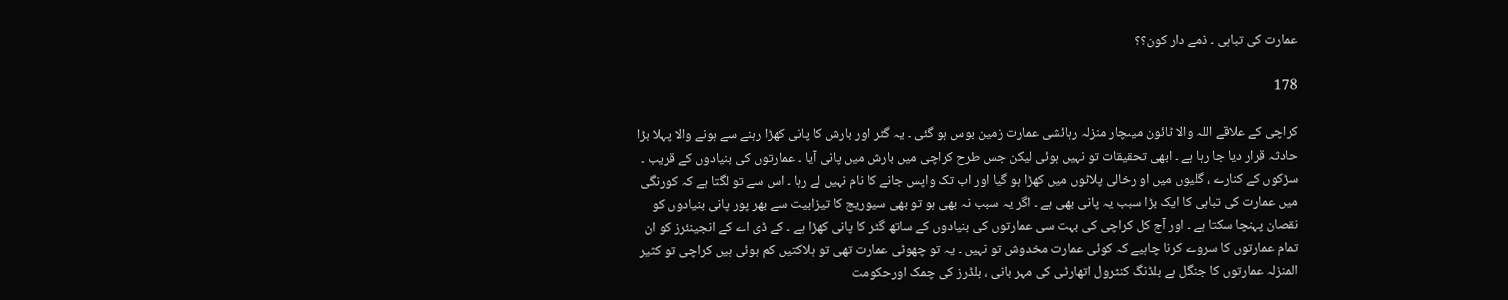عمارت کی تباہی ۔ ذمے دار کون؟؟

178

کراچی کے علاقے اللہ والا ٹائون میںچار منزلہ رہائشی عمارت زمین بوس ہو گئی ۔ یہ گٹر اور بارش کا پانی کھڑا رہنے سے ہونے والا پہلا بڑا حادثہ قرار دیا جا رہا ہے ۔ ابھی تحقیقات تو نہیں ہوئی لیکن جس طرح کراچی میں بارش میں پانی آیا ۔ عمارتوں کی بنیادوں کے قریب ۔ سڑکوں کے کنارے ، گلیوں میں او رخالی پلاٹوں میں کھڑا ہو گیا اور اب تک واپس جانے کا نام نہیں لے رہا ۔ اس سے تو لگتا ہے کہ کورنگی میں عمارت کی تباہی کا ایک بڑا سبب یہ پانی بھی ہے ۔ اگر یہ سبب نہ بھی ہو تو بھی سیوریج کا تیزابیت سے بھر پور پانی بنیادوں کو نقصان پہنچا سکتا ہے ۔ اور آج کل کراچی کی بہت سی عمارتوں کی بنیادوں کے ساتھ گٹر کا پانی کھڑا ہے ۔ کے ڈی اے کے انجینئرز کو ان تمام عمارتوں کا سروے کرنا چاہیے کہ کوئی عمارت مخدوش تو نہیں ۔ یہ تو چھوٹی عمارت تھی تو ہلاکتیں کم ہوئی ہیں کراچی تو کثیر المنزلہ عمارتوں کا جنگل ہے بلڈنگ کنٹرول اتھارٹی کی مہر بانی ، بلڈرز کی چمک اورحکومت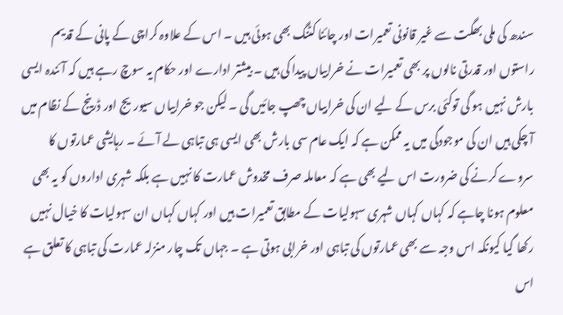سندھ کی ملی بھگت سے غیر قانونی تعمیرات اور چائنا کٹنگ بھی ہوئی ہیں ۔ اس کے علاوہ کراچی کے پانی کے قدیم راستوں اور قدرتی نالوں پر بھی تعمیرات نے خرابیاں پیدا کی ہیں ۔ بیشتر ادارے اور حکام یہ سوچ رہے ہیں کہ آئندہ ایسی بارش نہیں ہو گی توکئی برس کے لیے ان کی خرابیاں چھپ جائیں گی ۔ لیکن جو خرابیاں سیوریج اور ڈرینج کے نظام میں آ چکی ہیں ان کی موجودگی میں یہ ممکن ہے کہ ایک عام سی بارش بھی ایسی ہی تباہی لے آئے ۔ رہایشی عمارتوں کا سروے کرنے کی ضرورت اس لیے بھی ہے کہ معاملہ صرف مخدوش عمارت کا نہیں ہے بلکہ شہری اداروں کو یہ بھی معلوم ہونا چاہے کہ کہاں کہاں شہری سہولیات کے مطابق تعمیرات ہیں اور کہاں کہاں ان سہولیات کا خیال نہیں رکھا گیا کیونکہ اس وجہ سے بھی عمارتوں کی تباہی اور خرابی ہوتی ہے ۔ جہاں تک چار منزلہ عمارت کی تباہی کا تعلق ہے اس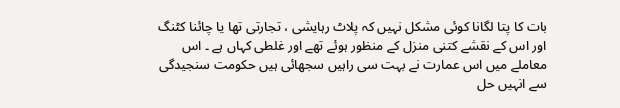بات کا پتا لگانا کوئی مشکل نہیں کہ پلاٹ رہایشی ، تجارتی تھا یا چائنا کٹنگ اور اس کے نقشے کتنی منزل کے منظور ہوئے تھے اور غلطی کہاں ہے ۔ اس معاملے میں اس عمارت نے بہت سی راہیں سجھائی ہیں حکومت سنجیدگی سے انہیں حل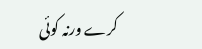کرے ورنہ کوئی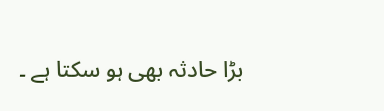بڑا حادثہ بھی ہو سکتا ہے ۔